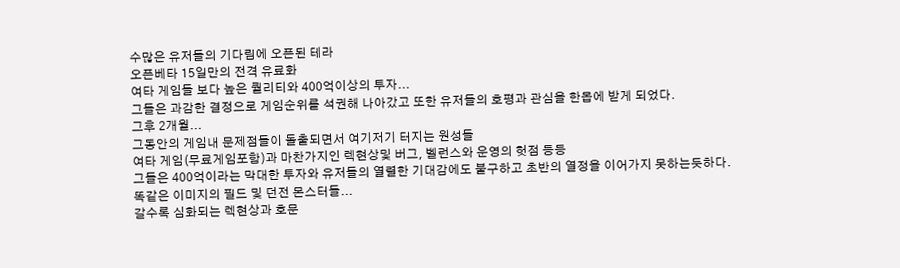수많은 유저들의 기다림에 오픈된 테라
오픈베타 15일만의 전격 유료화
여타 게임들 보다 높은 퀄리티와 400억이상의 투자...
그들은 과감한 결정으로 게임순위를 석권해 나아갔고 또한 유저들의 호평과 관심을 한몹에 받게 되었다.
그후 2개월...
그동안의 게임내 문제점들이 돌출되면서 여기저기 터지는 원성들
여타 게임(무료게임포함)과 마찬가지인 렉현상및 버그, 벨런스와 운영의 헛점 등등
그들은 400억이라는 막대한 투자와 유저들의 열렬한 기대감에도 불구하고 초반의 열정을 이어가지 못하는듯하다.
똑같은 이미지의 필드 및 던전 몬스터들...
갈수록 심화되는 렉현상과 호문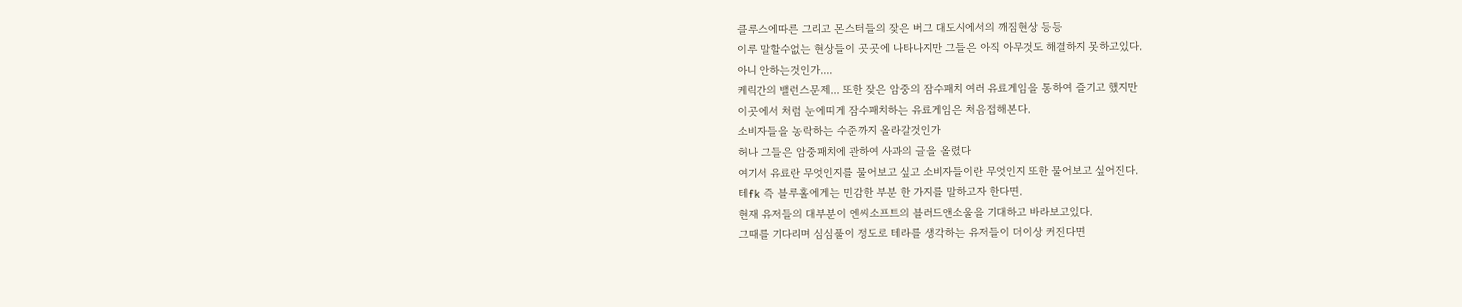클루스에따른 그리고 몬스터들의 잦은 버그 대도시에서의 깨짐현상 등등
이루 말할수없는 현상들이 곳곳에 나타나지만 그들은 아직 아무것도 해결하지 못하고있다.
아니 안하는것인가....
케릭간의 밸런스문제... 또한 잦은 암중의 잠수패치 여러 유료게임을 통하여 즐기고 했지만
이곳에서 처럼 눈에띠게 잠수패치하는 유료게임은 처음접해본다.
소비자들을 농락하는 수준까지 올라갈것인가
허나 그들은 암중패치에 관하여 사과의 글을 올렸다
여기서 유료란 무엇인지를 물어보고 싶고 소비자들이란 무엇인지 또한 물어보고 싶어진다.
테fk 즉 블루홀에게는 민감한 부분 한 가지를 말하고자 한다면.
현재 유저들의 대부분이 엔씨소프트의 블러드앤소울을 기대하고 바라보고있다.
그때를 기다리며 심심풀이 정도로 테라를 생각하는 유저들이 더이상 커진다면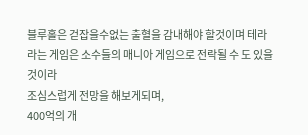블루홀은 걷잡을수없는 출혈을 감내해야 할것이며 테라라는 게임은 소수들의 매니아 게임으로 전락될 수 도 있을것이라
조심스럽게 전망을 해보게되며,
400억의 개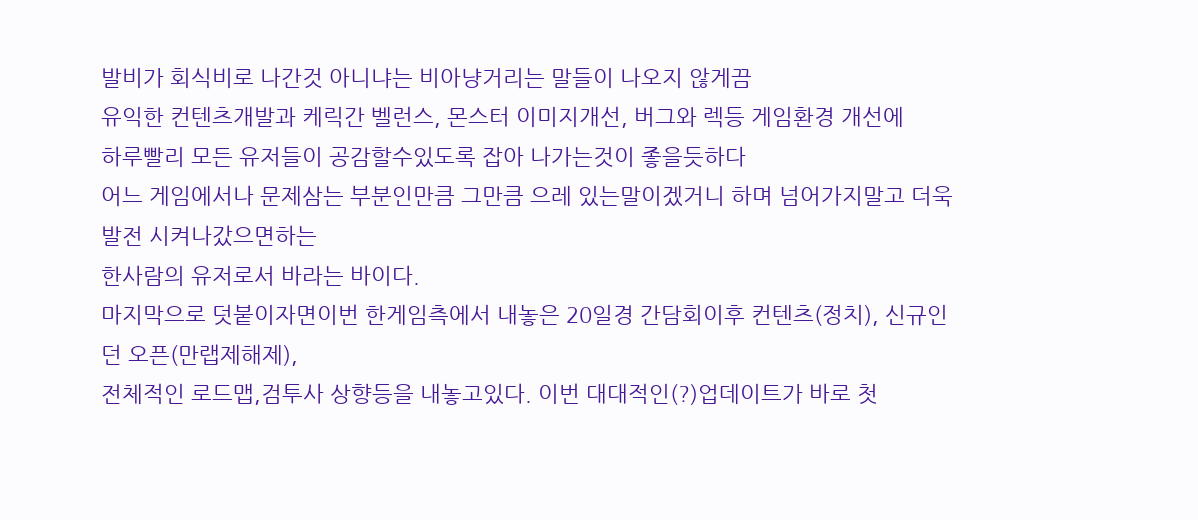발비가 회식비로 나간것 아니냐는 비아냥거리는 말들이 나오지 않게끔
유익한 컨텐츠개발과 케릭간 벨런스, 몬스터 이미지개선, 버그와 렉등 게임환경 개선에
하루빨리 모든 유저들이 공감할수있도록 잡아 나가는것이 좋을듯하다
어느 게임에서나 문제삼는 부분인만큼 그만큼 으레 있는말이겠거니 하며 넘어가지말고 더욱 발전 시켜나갔으면하는
한사람의 유저로서 바라는 바이다.
마지막으로 덧붙이자면이번 한게임측에서 내놓은 20일경 간담회이후 컨텐츠(정치), 신규인던 오픈(만랩제해제),
전체적인 로드맵,검투사 상향등을 내놓고있다. 이번 대대적인(?)업데이트가 바로 첫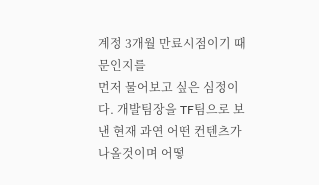계정 3개월 만료시점이기 때문인지를
먼저 물어보고 싶은 심정이다. 개발팀장을 TF팀으로 보낸 현재 과연 어떤 컨텐츠가 나올것이며 어떻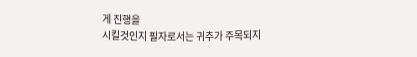게 진행을
시킬것인지 필자로서는 귀추가 주목되지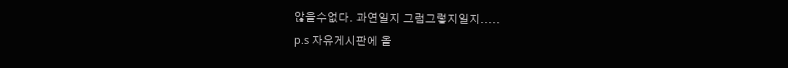않을수없다. 과연일지 그럼그렇지일지.....
p.s 자유게시판에 올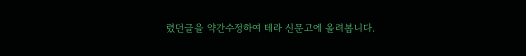렸던글을 약간수정하여 테라 신문고에 올려봅니다.